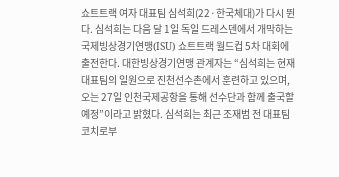쇼트트랙 여자 대표팀 심석희(22·한국체대)가 다시 뛴다. 심석희는 다음 달 1일 독일 드레스덴에서 개막하는 국제빙상경기연맹(ISU) 쇼트트랙 월드컵 5차 대회에 출전한다. 대한빙상경기연맹 관계자는 “심석희는 현재 대표팀의 일원으로 진천선수촌에서 훈련하고 있으며, 오는 27일 인천국제공항을 통해 선수단과 함께 출국할 예정”이라고 밝혔다. 심석희는 최근 조재범 전 대표팀 코치로부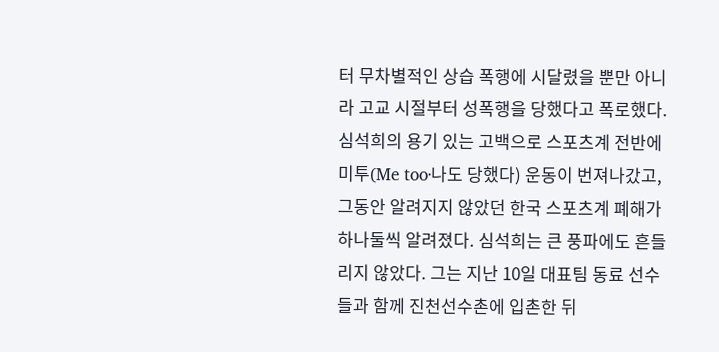터 무차별적인 상습 폭행에 시달렸을 뿐만 아니라 고교 시절부터 성폭행을 당했다고 폭로했다. 심석희의 용기 있는 고백으로 스포츠계 전반에 미투(Me too·나도 당했다) 운동이 번져나갔고, 그동안 알려지지 않았던 한국 스포츠계 폐해가 하나둘씩 알려졌다. 심석희는 큰 풍파에도 흔들리지 않았다. 그는 지난 10일 대표팀 동료 선수들과 함께 진천선수촌에 입촌한 뒤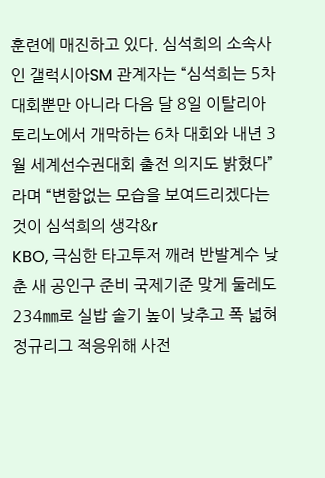훈련에 매진하고 있다. 심석희의 소속사인 갤럭시아SM 관계자는 “심석희는 5차 대회뿐만 아니라 다음 달 8일 이탈리아 토리노에서 개막하는 6차 대회와 내년 3월 세계선수권대회 출전 의지도 밝혔다”라며 “변함없는 모습을 보여드리겠다는 것이 심석희의 생각&r
KBO, 극심한 타고투저 깨려 반발계수 낮춘 새 공인구 준비 국제기준 맞게 둘레도 234㎜로 실밥 솔기 높이 낮추고 폭 넓혀 정규리그 적응위해 사전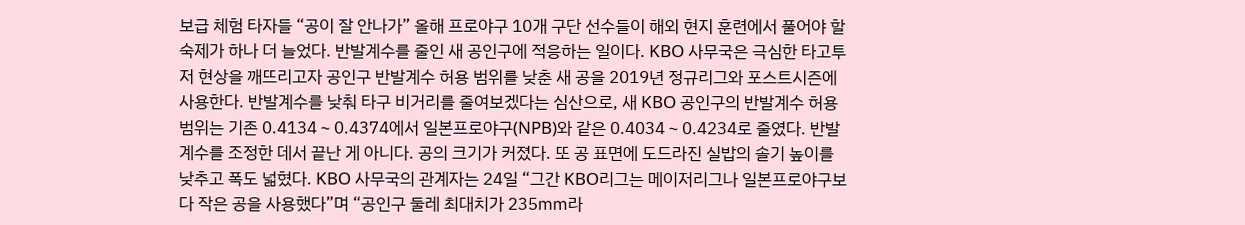보급 체험 타자들 “공이 잘 안나가” 올해 프로야구 10개 구단 선수들이 해외 현지 훈련에서 풀어야 할 숙제가 하나 더 늘었다. 반발계수를 줄인 새 공인구에 적응하는 일이다. KBO 사무국은 극심한 타고투저 현상을 깨뜨리고자 공인구 반발계수 허용 범위를 낮춘 새 공을 2019년 정규리그와 포스트시즌에 사용한다. 반발계수를 낮춰 타구 비거리를 줄여보겠다는 심산으로, 새 KBO 공인구의 반발계수 허용범위는 기존 0.4134∼0.4374에서 일본프로야구(NPB)와 같은 0.4034∼0.4234로 줄였다. 반발계수를 조정한 데서 끝난 게 아니다. 공의 크기가 커졌다. 또 공 표면에 도드라진 실밥의 솔기 높이를 낮추고 폭도 넓혔다. KBO 사무국의 관계자는 24일 “그간 KBO리그는 메이저리그나 일본프로야구보다 작은 공을 사용했다”며 “공인구 둘레 최대치가 235㎜라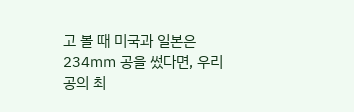고 볼 때 미국과 일본은 234㎜ 공을 썼다면, 우리 공의 최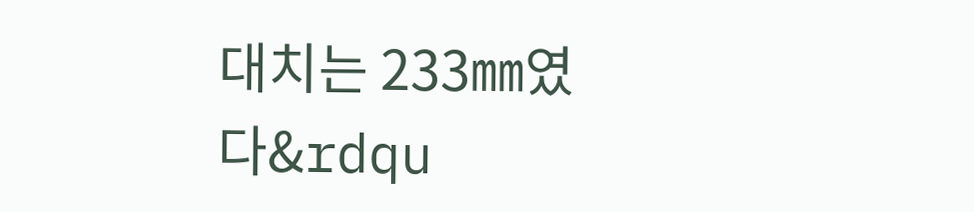대치는 233㎜였다&rdqu